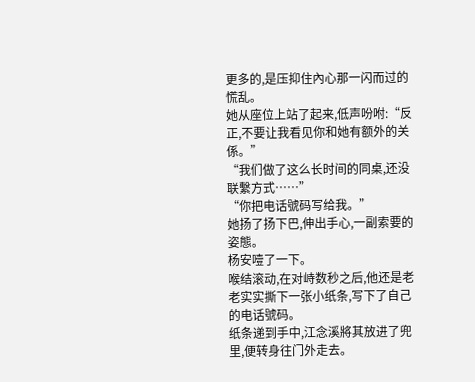更多的,是压抑住內心那一闪而过的慌乱。
她从座位上站了起来,低声吩咐:“反正,不要让我看见你和她有额外的关係。”
“我们做了这么长时间的同桌,还没联繫方式……”
“你把电话號码写给我。”
她扬了扬下巴,伸出手心,一副索要的姿態。
杨安噎了一下。
喉结滚动,在对峙数秒之后,他还是老老实实撕下一张小纸条,写下了自己的电话號码。
纸条递到手中,江念溪將其放进了兜里,便转身往门外走去。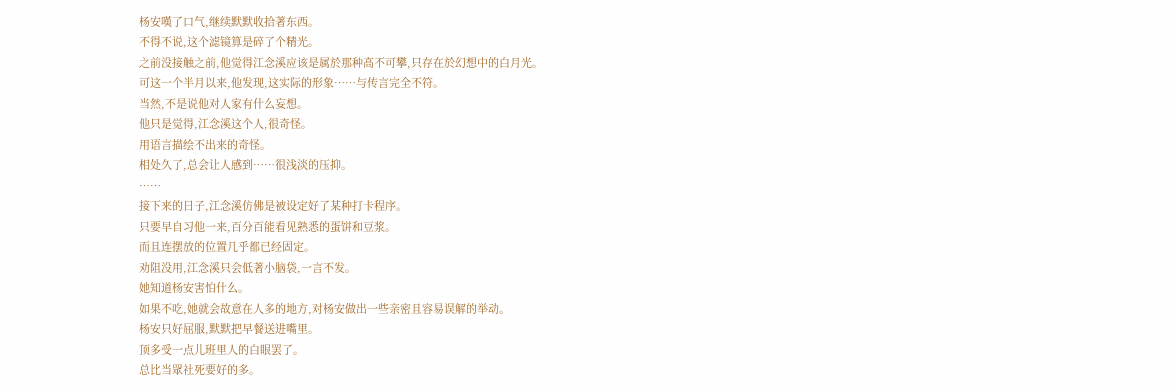杨安嘆了口气,继续默默收拾著东西。
不得不说,这个滤镜算是碎了个精光。
之前没接触之前,他觉得江念溪应该是属於那种高不可攀,只存在於幻想中的白月光。
可这一个半月以来,他发现,这实际的形象……与传言完全不符。
当然,不是说他对人家有什么妄想。
他只是觉得,江念溪这个人,很奇怪。
用语言描绘不出来的奇怪。
相处久了,总会让人感到……很浅淡的压抑。
……
接下来的日子,江念溪仿佛是被设定好了某种打卡程序。
只要早自习他一来,百分百能看见熟悉的蛋饼和豆浆。
而且连摆放的位置几乎都已经固定。
劝阻没用,江念溪只会低著小脑袋,一言不发。
她知道杨安害怕什么。
如果不吃,她就会故意在人多的地方,对杨安做出一些亲密且容易误解的举动。
杨安只好屈服,默默把早餐送进嘴里。
顶多受一点儿班里人的白眼罢了。
总比当眾社死要好的多。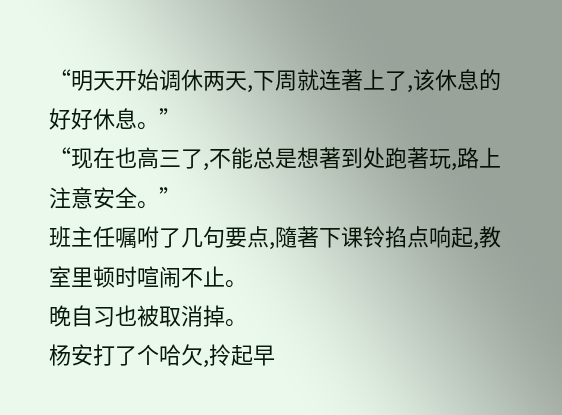“明天开始调休两天,下周就连著上了,该休息的好好休息。”
“现在也高三了,不能总是想著到处跑著玩,路上注意安全。”
班主任嘱咐了几句要点,隨著下课铃掐点响起,教室里顿时喧闹不止。
晚自习也被取消掉。
杨安打了个哈欠,拎起早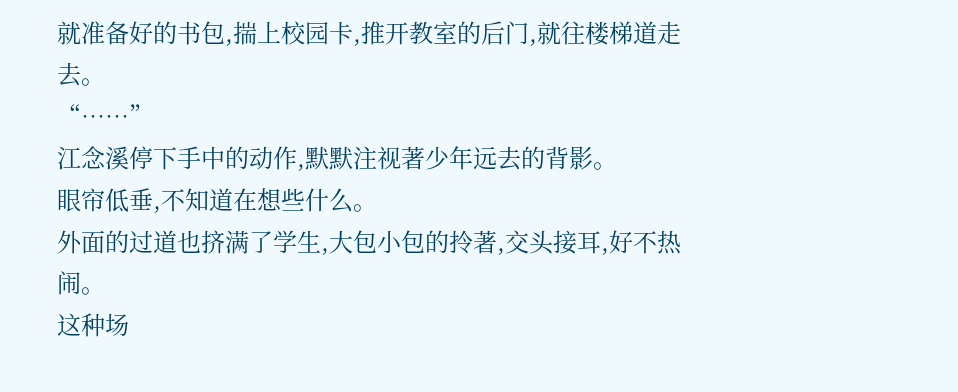就准备好的书包,揣上校园卡,推开教室的后门,就往楼梯道走去。
“……”
江念溪停下手中的动作,默默注视著少年远去的背影。
眼帘低垂,不知道在想些什么。
外面的过道也挤满了学生,大包小包的拎著,交头接耳,好不热闹。
这种场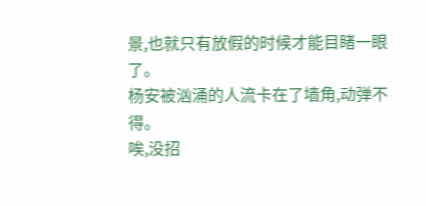景,也就只有放假的时候才能目睹一眼了。
杨安被汹涌的人流卡在了墙角,动弹不得。
唉,没招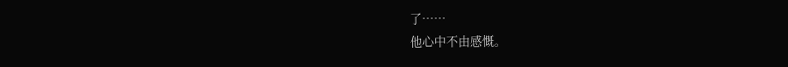了……
他心中不由感慨。